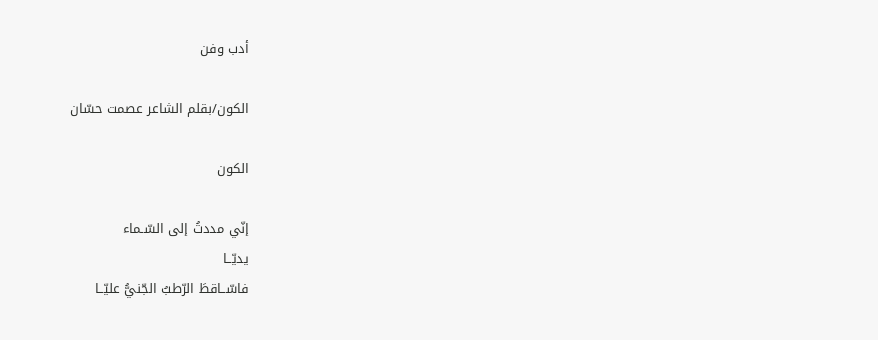أدب وفن

الكون/بقلم الشاعر عصمت حسّان

الكون

إنّي مددتُ إلى السّـماء
يديّــا
فاسّــاقطَ الرّطبُ الجّنيُّ عليّــا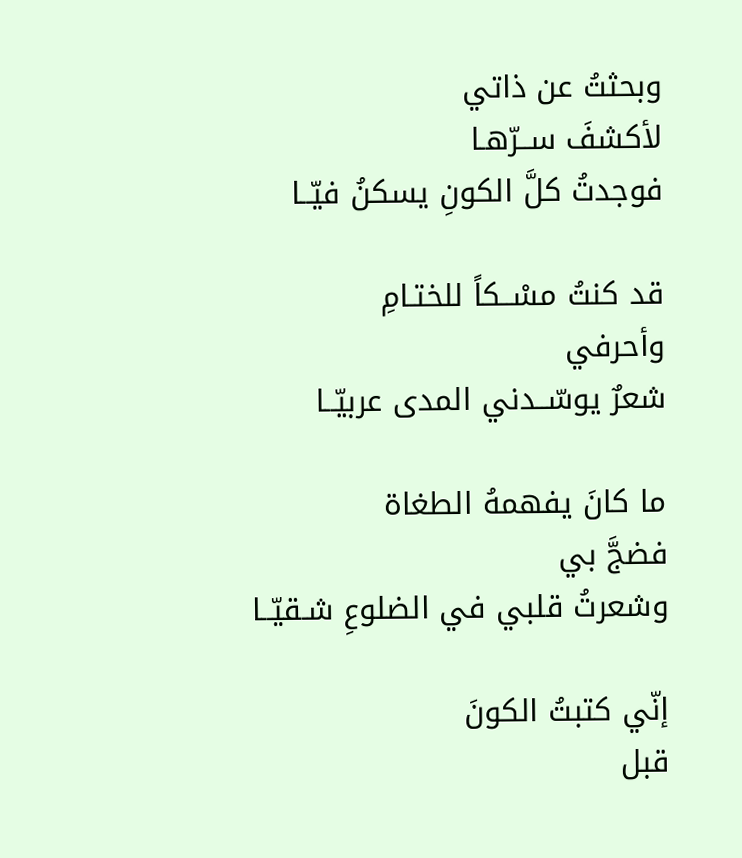وبحثتُ عن ذاتي
لأكشفَ ســرّهـا
فوجدتُ كلَّ الكونِ يسكنُ فيّــا

قد كنتُ مسْــكاً للختـامِ
وأحرفي
شعرٌ يوسّــدني المدى عربيّــا

ما كانَ يفهمهُ الطغاة
فضجَّ بي
وشعرتُ قلبي في الضلوعِ شـقيّــا

إنّي كتبتُ الكونَ
قبل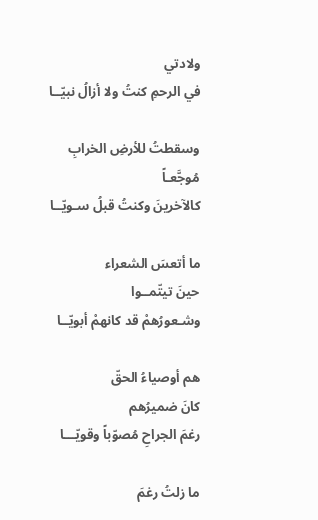ولادتي
في الرحمِ كنتُ ولا أزالُ نبيّــا

وسقطتُ للأرضِ الخرابِ
مُوجَّعـاً
كالآخرينَ وكنتُ قبلُ سـويّــا

ما أتعسَ الشعراء
حينَ تيتّمــوا
وشـعورُهمْ قد كانهمْ أبويّــا

هم أوصياءُ الحقّ
كانَ ضميرُهم
رغمَ الجراحِ مُصوّباً وقويّـــا

ما زلتُ رغمَ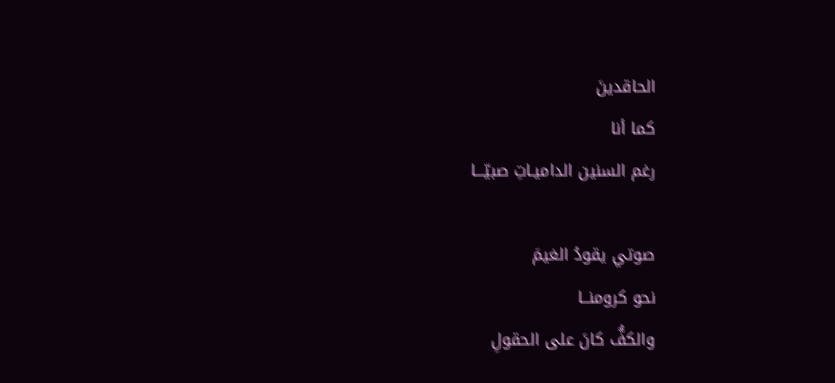الحاقدينَ
كما أنا
رغم السنين الداميـاتِ صبيّـــا

صوتي يقودُ الغيمَ
نحو كرومنــا
والكفُّ كانَ على الحقولِ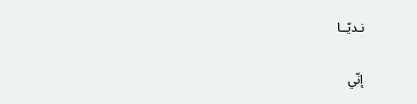نـديّــا

إنّي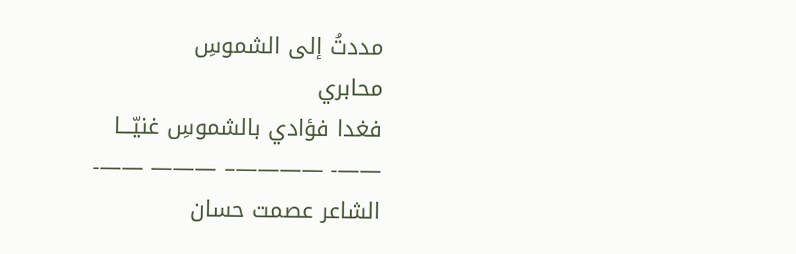مددتُ إلى الشموسِ
محابري
فغدا فؤادي بالشموسِ غنيّـــا
——- ————– ——— ——-
الشاعر عصمت حسان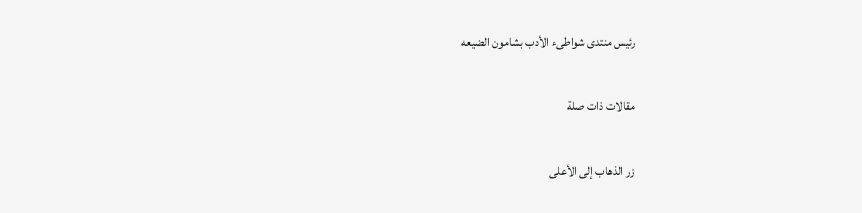رئيس منتدى شواطىء الأدب بشامون الضيعه

مقالات ذات صلة

زر الذهاب إلى الأعلى